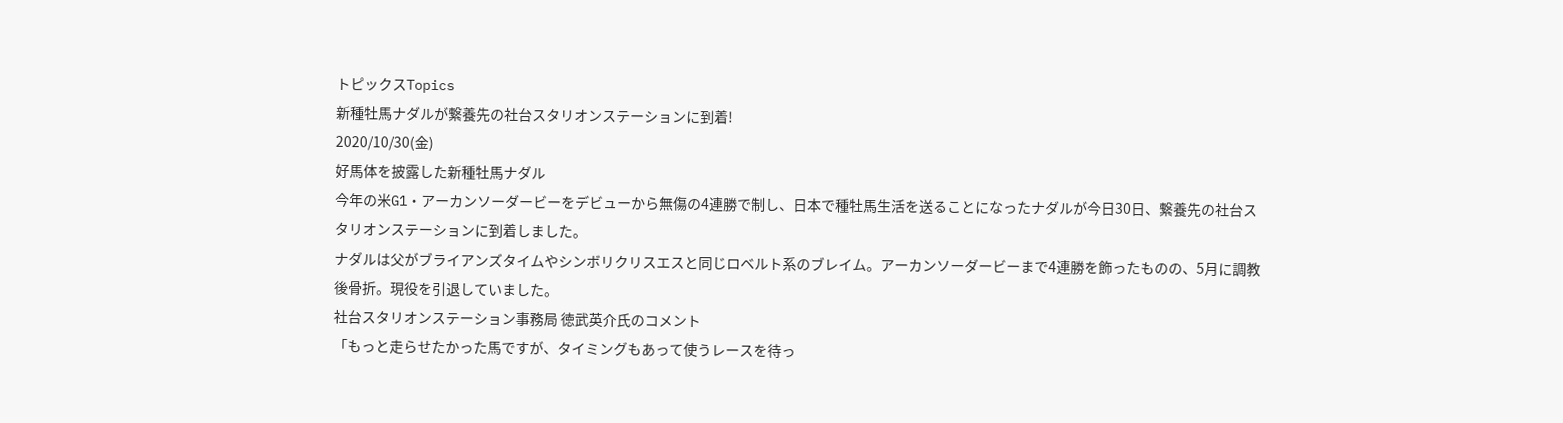トピックスTopics
新種牡馬ナダルが繋養先の社台スタリオンステーションに到着!
2020/10/30(金)
好馬体を披露した新種牡馬ナダル
今年の米G1・アーカンソーダービーをデビューから無傷の4連勝で制し、日本で種牡馬生活を送ることになったナダルが今日30日、繋養先の社台スタリオンステーションに到着しました。
ナダルは父がブライアンズタイムやシンボリクリスエスと同じロベルト系のブレイム。アーカンソーダービーまで4連勝を飾ったものの、5月に調教後骨折。現役を引退していました。
社台スタリオンステーション事務局 徳武英介氏のコメント
「もっと走らせたかった馬ですが、タイミングもあって使うレースを待っ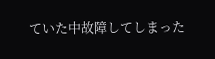ていた中故障してしまった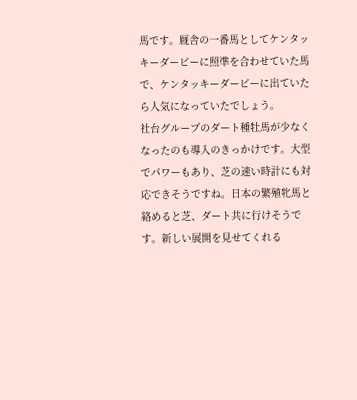馬です。厩舎の一番馬としてケンタッキーダービーに照準を合わせていた馬で、ケンタッキーダービーに出ていたら人気になっていたでしょう。
社台グループのダート種牡馬が少なくなったのも導入のきっかけです。大型でパワーもあり、芝の速い時計にも対応できそうですね。日本の繁殖牝馬と絡めると芝、ダート共に行けそうです。新しい展開を見せてくれる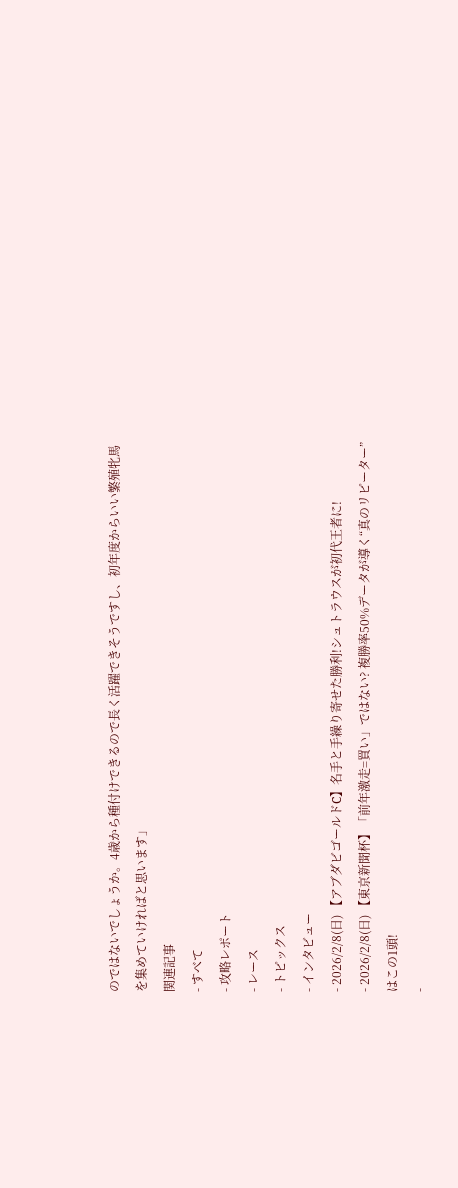のではないでしょうか。4歳から種付けできるので長く活躍できそうですし、初年度からいい繁殖牝馬を集めていければと思います」
関連記事
- すべて
- 攻略レポート
- レース
- トピックス
- インタビュー
- 2026/2/8(日) 【アブダビゴールドC】名手と手繰り寄せた勝利!シュトラウスが初代王者に!
- 2026/2/8(日) 【東京新聞杯】「前年激走=買い」ではない? 複勝率50%データが導く“真のリピーター”はこの1頭!
-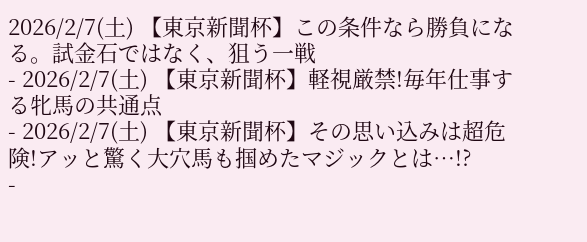2026/2/7(土) 【東京新聞杯】この条件なら勝負になる。試金石ではなく、狙う一戦
- 2026/2/7(土) 【東京新聞杯】軽視厳禁!毎年仕事する牝馬の共通点
- 2026/2/7(土) 【東京新聞杯】その思い込みは超危険!アッと驚く大穴馬も掴めたマジックとは…!?
-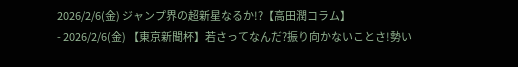2026/2/6(金) ジャンプ界の超新星なるか!?【高田潤コラム】
- 2026/2/6(金) 【東京新聞杯】若さってなんだ?振り向かないことさ!勢い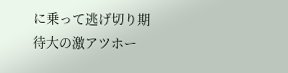に乗って逃げ切り期待大の激アツホー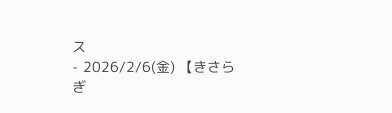ス
- 2026/2/6(金) 【きさらぎ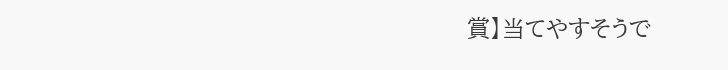賞】当てやすそうで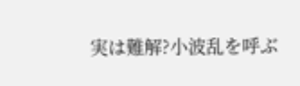実は難解?小波乱を呼ぶ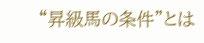“昇級馬の条件”とは